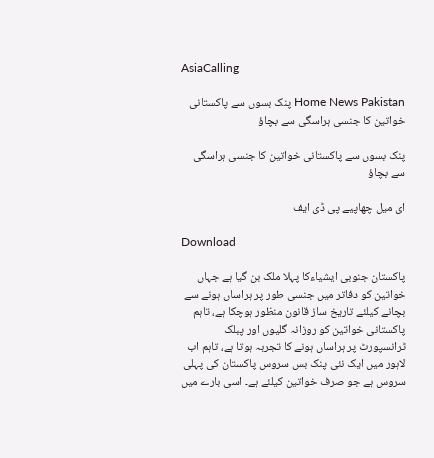AsiaCalling

Home News Pakistan پنک بسوں سے پاکستانی خواتین کا جنسی ہراسگی سے بچاؤ

پنک بسوں سے پاکستانی خواتین کا جنسی ہراسگی سے بچاؤ

ای میل چھاپیے پی ڈی ایف

Download

پاکستان جنوبی ایشیاءکا پہلا ملک بن گیا ہے جہاں خواتین کو دفاتر میں جنسی طور پر ہراساں ہونے سے بچانے کیلئے تاریخ ساز قانون منظور ہوچکا ہے، تاہم پاکستانی خواتین کو روزانہ گلیوں اور پبلک ٹرانسپورٹ پر ہراساں ہونے کا تجربہ ہوتا ہے، تاہم اب لاہور میں ایک نئی پنک بس سروس پاکستان کی پہلی سروس ہے جو صرف خواتین کیلئے ہے۔ اسی بارے میں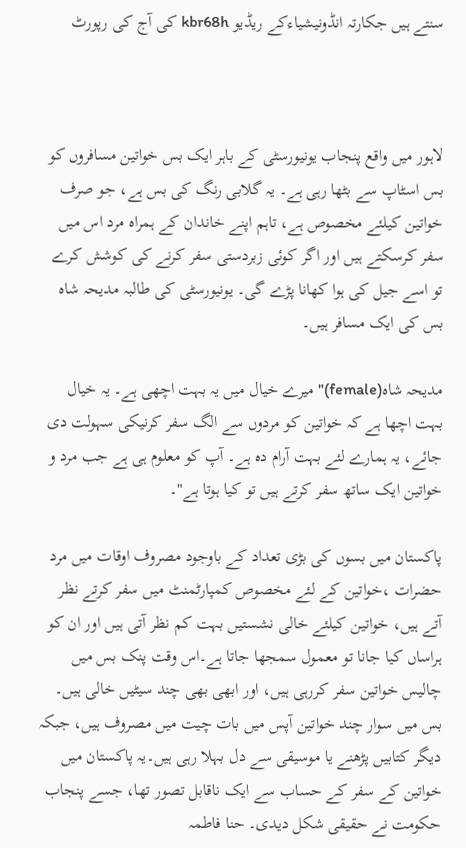سنتے ہیں جکارتہ انڈونیشیاءکے ریڈیو kbr68h کی آج کی رپورٹ



لاہور میں واقع پنجاب یونیورسٹی کے باہر ایک بس خواتین مسافروں کو بس اسٹاپ سے بٹھا رہی ہے۔ یہ گلابی رنگ کی بس ہے، جو صرف خواتین کیلئے مخصوص ہے، تاہم اپنے خاندان کے ہمراہ مرد اس میں سفر کرسکتے ہیں اور اگر کوئی زبردستی سفر کرنے کی کوشش کرے تو اسے جیل کی ہوا کھانا پڑے گی۔ یونیورسٹی کی طالبہ مدیحہ شاہ بس کی ایک مسافر ہیں۔

مدیحہ شاہ(female)"میرے خیال میں یہ بہت اچھی ہے۔ یہ خیال بہت اچھا ہے کہ خواتین کو مردوں سے الگ سفر کرنیکی سہولت دی جائے، یہ ہمارے لئے بہت آرام دہ ہے۔ آپ کو معلوم ہی ہے جب مرد و خواتین ایک ساتھ سفر کرتے ہیں تو کیا ہوتا ہے"۔

پاکستان میں بسوں کی بڑی تعداد کے باوجود مصروف اوقات میں مرد حضرات ،خواتین کے لئے مخصوص کمپارٹمنٹ میں سفر کرتے نظر آتے ہیں، خواتین کیلئے خالی نشستیں بہت کم نظر آتی ہیں اور ان کو ہراساں کیا جانا تو معمول سمجھا جاتا ہے۔اس وقت پنک بس میں چالیس خواتین سفر کررہی ہیں، اور ابھی بھی چند سیٹیں خالی ہیں۔ بس میں سوار چند خواتین آپس میں بات چیت میں مصروف ہیں، جبکہ دیگر کتابیں پڑھنے یا موسیقی سے دل بہلا رہی ہیں۔یہ پاکستان میں خواتین کے سفر کے حساب سے ایک ناقابل تصور تھا، جسے پنجاب حکومت نے حقیقی شکل دیدی۔ حنا فاطمہ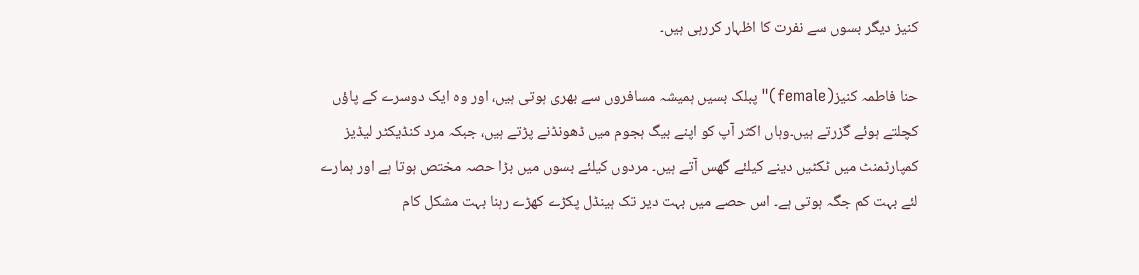کنیز دیگر بسوں سے نفرت کا اظہار کررہی ہیں۔

حنا فاطمہ کنیز(female)"پبلک بسیں ہمیشہ مسافروں سے بھری ہوتی ہیں، اور وہ ایک دوسرے کے پاؤں کچلتے ہوئے گزرتے ہیں۔وہاں اکثر آپ کو اپنے بیگ ہجوم میں ڈھونڈنے پڑتے ہیں، جبکہ مرد کنڈیکٹر لیڈیز کمپارٹمنٹ میں ٹکٹیں دینے کیلئے گھس آتے ہیں۔ مردوں کیلئے بسوں میں بڑا حصہ مختص ہوتا ہے اور ہمارے لئے بہت کم جگہ ہوتی ہے۔ اس حصے میں بہت دیر تک ہینڈل پکڑے کھڑے رہنا بہت مشکل کام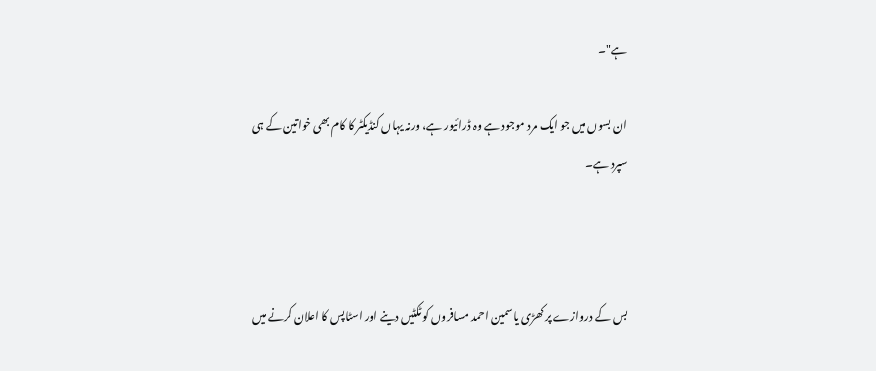ہے"۔

ان بسوں میں جو ایک مرد موجود ہے وہ ڈرائیور ہے، ورنہ یہاں کنڈیکٹر کا کام بھی خواتین کے ہی سپرد ہے۔



بس کے دروازے پر کھڑی یاسمین احمد مسافروں کو ٹکٹیں دینے اور اسٹاپس کا اعلان کرنے میں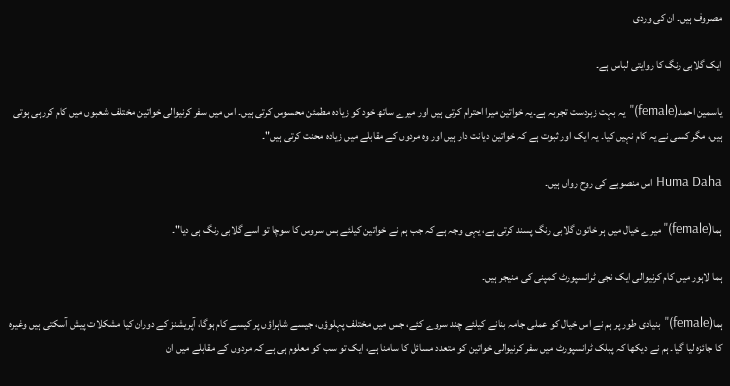مصروف ہیں۔ ان کی وردی

ایک گلابی رنگ کا روایتی لباس ہے۔

یاسمین احمد(female)"یہ بہت زبردست تجربہ ہے۔یہ خواتین میرا احترام کرتی ہیں اور میرے ساتھ خود کو زیادہ مطمئن محسوس کرتی ہیں۔ اس میں سفر کرنیوالی خواتین مختلف شعبوں میں کام کررہی ہوتی ہیں، مگر کسی نے یہ کام نہیں کیا۔ یہ ایک اور ثبوت ہے کہ خواتین دیانت دار ہیں اور وہ مردوں کے مقابلے میں زیادہ محنت کرتی ہیں"۔

Huma Daha اس منصوبے کی روح رواں ہیں۔

ہما(female)"میرے خیال میں ہر خاتون گلابی رنگ پسند کرتی ہے، یہی وجہ ہے کہ جب ہم نے خواتین کیلئے بس سروس کا سوچا تو اسے گلابی رنگ ہی دیا"۔

ہما لاہور میں کام کرنیوالی ایک نجی ٹرانسپورٹ کمپنی کی منیجر ہیں۔

ہما(female)"بنیادی طور پر ہم نے اس خیال کو عملی جامہ بنانے کیلئے چند سروے کئے، جس میں مختلف پہلوؤں، جیسے شاہراؤں پر کیسے کام ہوگا، آپریشنز کے دوران کیا مشکلات پیش آسکتی ہیں وغیرہ کا جائزہ لیا گیا۔ ہم نے دیکھا کہ پبلک ٹرانسپورٹ میں سفر کرنیوالی خواتین کو متعدد مسائل کا سامنا ہے، ایک تو سب کو معلوم ہی ہے کہ مردوں کے مقابلے میں ان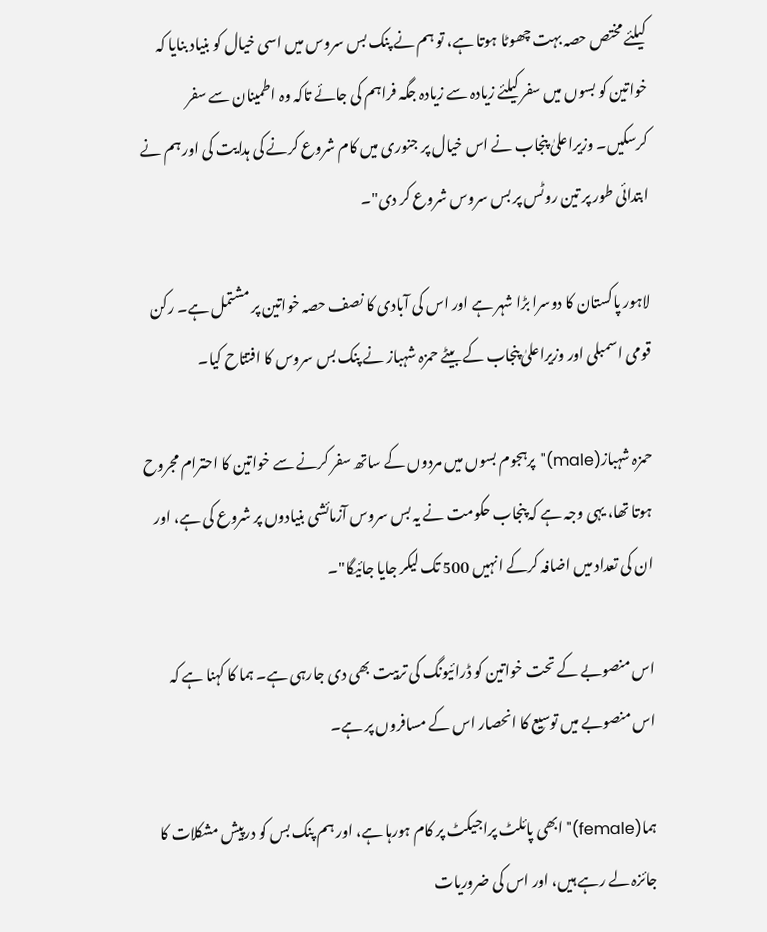کیلئے مختص حصہ بہت چھوٹا ہوتا ہے، تو ہم نے پنک بس سروس میں اسی خیال کو بنیاد بنایا کہ خواتین کو بسوں میں سفر کیلئے زیادہ سے زیادہ جگہ فراہم کی جائے تاکہ وہ اطمینان سے سفر کرسکیں۔ وزیراعلیٰ پنجاب نے اس خیال پر جنوری میں کام شروع کرنے کی ہدایت کی اور ہم نے ابتدائی طور پر تین روٹس پر بس سروس شروع کر دی"۔

لاہور پاکستان کا دوسرا بڑا شہر ہے اور اس کی آبادی کا نصف حصہ خواتین پر مشتمل ہے۔ رکن قومی اسمبلی اور وزیراعلیٰ پنجاب کے بیٹے حمزہ شہباز نے پنک بس سروس کا افتتاح کیا۔

حمزہ شہباز(male)"پرہجوم بسوں میں مردوں کے ساتھ سفر کرنے سے خواتین کا احترام مجروح ہوتا تھا، یہی وجہ ہے کہ پنجاب حکومت نے یہ بس سروس آزمائشی بنیادوں پر شروع کی ہے، اور ان کی تعداد میں اضافہ کرکے انہیں 500 تک لیکر جایا جائیگا"۔

اس منصوبے کے تحت خواتین کو ڈرائیونگ کی تربیت بھی دی جارہی ہے۔ ہما کا کہنا ہے کہ اس منصوبے میں توسیع کا انحصار اس کے مسافروں پر ہے۔

ہما(female)"ابھی پائلٹ پراجیکٹ پر کام ہورہا ہے، اور ہم پنک بس کو درپیش مشکلات کا جائزہ لے رہے ہیں، اور اس کی ضروریات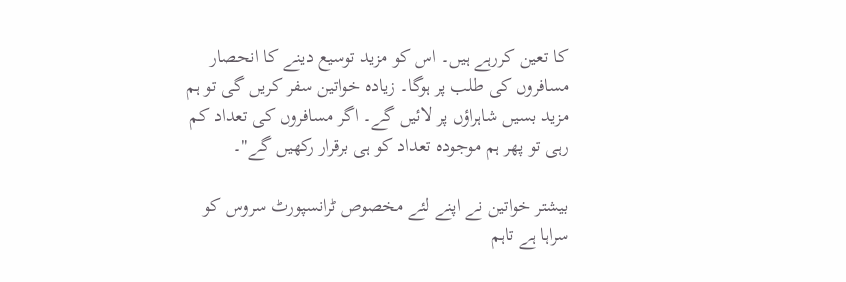کا تعین کررہے ہیں۔ اس کو مزید توسیع دینے کا انحصار مسافروں کی طلب پر ہوگا۔ زیادہ خواتین سفر کریں گی تو ہم مزید بسیں شاہراؤں پر لائیں گے۔ اگر مسافروں کی تعداد کم رہی تو پھر ہم موجودہ تعداد کو ہی برقرار رکھیں گے"۔

بیشتر خواتین نے اپنے لئے مخصوص ٹرانسپورٹ سروس کو سراہا ہے تاہم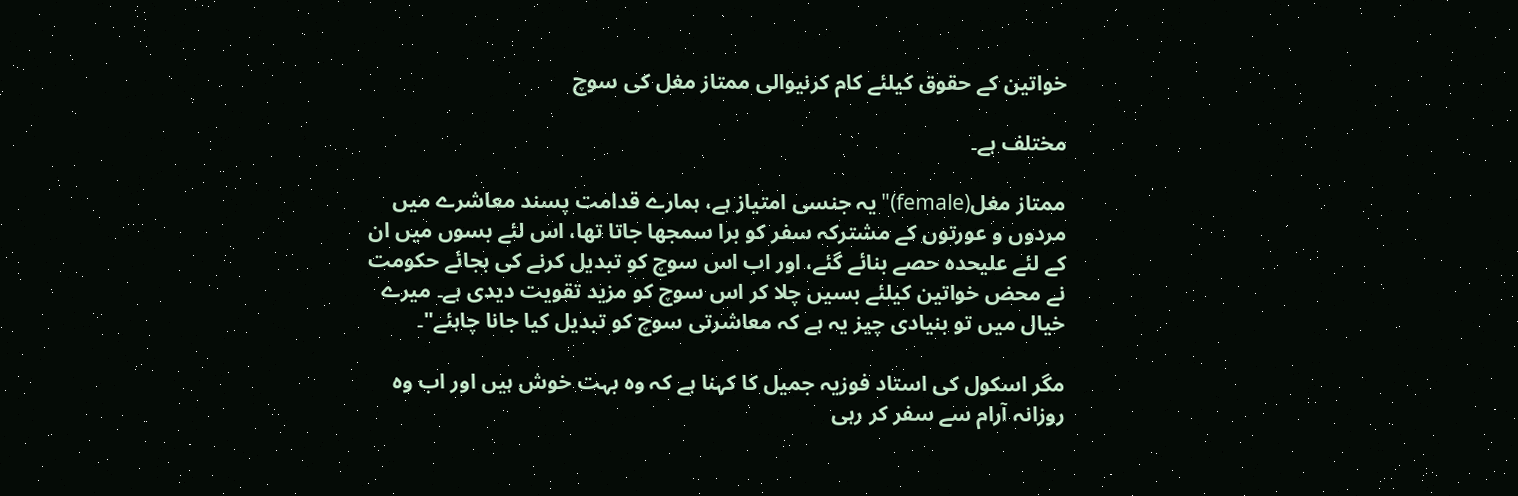خواتین کے حقوق کیلئے کام کرنیوالی ممتاز مغل کی سوچ

مختلف ہے۔

ممتاز مغل(female)"یہ جنسی امتیاز ہے، ہمارے قدامت پسند معاشرے میں مردوں و عورتوں کے مشترکہ سفر کو برا سمجھا جاتا تھا، اس لئے بسوں میں ان کے لئے علیحدہ حصے بنائے گئے، اور اب اس سوچ کو تبدیل کرنے کی بجائے حکومت نے محض خواتین کیلئے بسیں چلا کر اس سوچ کو مزید تقویت دیدی ہے۔ میرے خیال میں تو بنیادی چیز یہ ہے کہ معاشرتی سوچ کو تبدیل کیا جانا چاہئے"۔

مگر اسکول کی استاد فوزیہ جمیل کا کہنا ہے کہ وہ بہت خوش ہیں اور اب وہ روزانہ آرام سے سفر کر رہی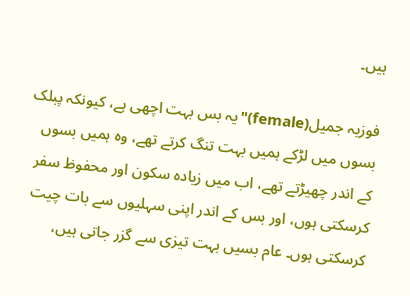ہیں۔

فوزیہ جمیل(female)"یہ بس بہت اچھی ہے، کیونکہ پبلک بسوں میں لڑکے ہمیں بہت تنگ کرتے تھے، وہ ہمیں بسوں کے اندر چھیڑتے تھے، اب میں زیادہ سکون اور محفوظ سفر کرسکتی ہوں، اور بس کے اندر اپنی سہلیوں سے بات چیت کرسکتی ہوں۔ عام بسیں بہت تیزی سے گزر جاتی ہیں،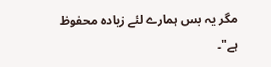مگر یہ بس ہمارے لئے زیادہ محفوظ ہے"۔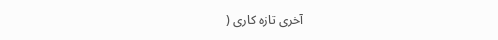آخری تازہ کاری (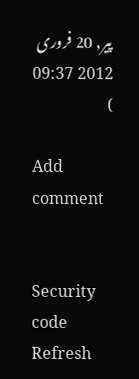پیر, 20 فروری 2012 09:37 )

Add comment


Security code
Refresh